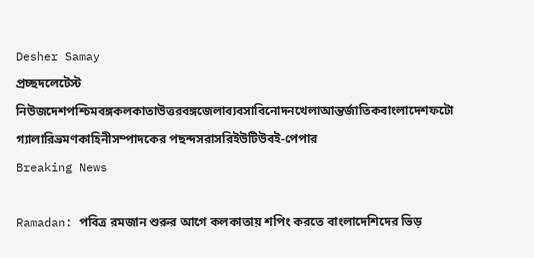Desher Samay
প্রচ্ছদলেটেস্ট নিউজদেশপশ্চিমবঙ্গকলকাতাউত্তরবঙ্গজেলাব্যবসাবিনোদনখেলাআন্তর্জাতিকবাংলাদেশফটো গ্যালারিভ্রমণকাহিনীসম্পাদকের পছন্দসরাসরিইউটিউবই-পেপার
Breaking News

Ramadan: পবিত্র রমজান শুরুর আগে কলকাতায় শপিং করতে বাংলাদেশিদের ভিড়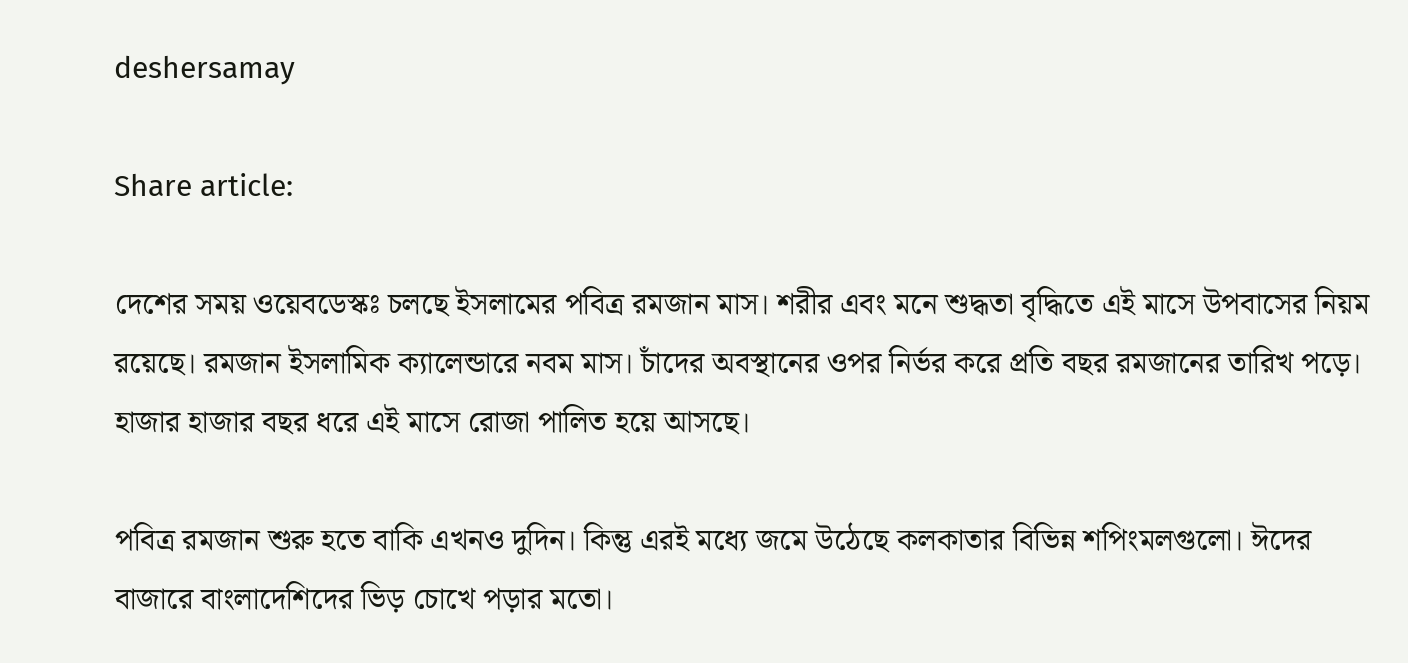deshersamay

Share article:

দেশের সময় ওয়েবডেস্কঃ চলছে ইসলামের পবিত্র রমজান মাস। শরীর এবং মনে শুদ্ধতা বৃদ্ধিতে এই মাসে উপবাসের নিয়ম রয়েছে। রমজান ইসলামিক ক্যালেন্ডারে নবম মাস। চাঁদের অবস্থানের ওপর নির্ভর করে প্রতি বছর রমজানের তারিখ পড়ে। হাজার হাজার বছর ধরে এই মাসে রোজা পালিত হয়ে আসছে।

পবিত্র রমজান শুরু হতে বাকি এখনও দুদিন। কিন্তু এরই মধ্যে জমে উঠেছে কলকাতার বিভিন্ন শপিংমলগুলো। ঈদের বাজারে বাংলাদেশিদের ভিড় চোখে পড়ার মতো।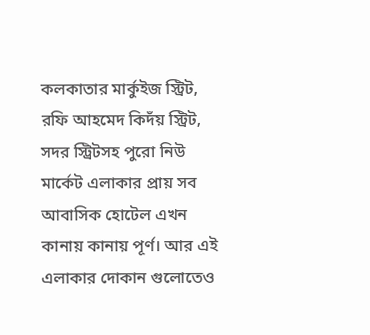কলকাতার মার্কুইজ স্ট্রিট, রফি আহমেদ কিদঁয় স্ট্রিট, সদর স্ট্রিটসহ পুরো নিউ মার্কেট এলাকার প্রায় সব আবাসিক হোটেল এখন কানায় কানায় পূর্ণ। আর এই এলাকার দোকান গুলোতেও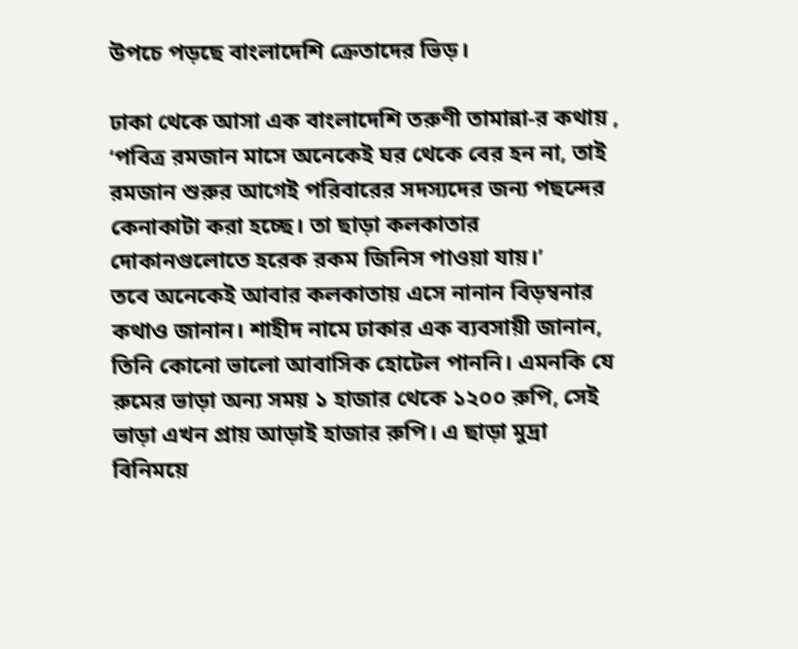উপচে পড়ছে বাংলাদেশি ক্রেতাদের ভিড়।

ঢাকা থেকে আসা এক বাংলাদেশি তরুণী তামান্না-র কথায় , ‘পবিত্র রমজান মাসে অনেকেই ঘর থেকে বের হন না, তাই রমজান শুরুর আগেই পরিবারের সদস্যদের জন্য পছন্দের কেনাকাটা করা হচ্ছে। তা ছাড়া কলকাতার দোকানগুলোতে হরেক রকম জিনিস পাওয়া যায়।’
তবে অনেকেই আবার কলকাতায় এসে নানান বিড়ম্বনার কথাও জানান। শাহীদ নামে ঢাকার এক ব্যবসায়ী জানান, তিনি কোনো ভালো আবাসিক হোটেল পাননি। এমনকি যে রুমের ভাড়া অন্য সময় ১ হাজার থেকে ১২০০ রুপি, সেই ভাড়া এখন প্রায় আড়াই হাজার রুপি। এ ছাড়া মুদ্রা বিনিময়ে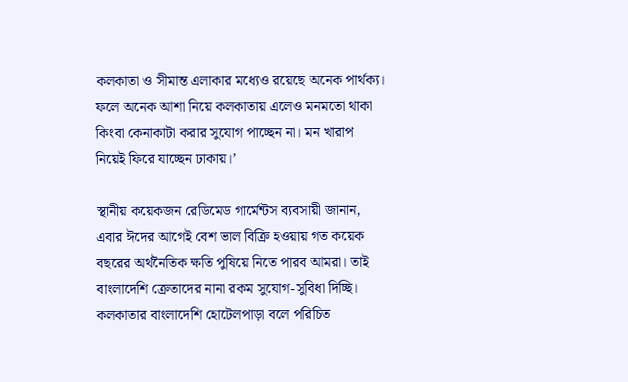কলকাতা ও সীমান্ত এলাকার মধ্যেও রয়েছে অনেক পার্থক্য। ফলে অনেক আশা নিয়ে কলকাতায় এলেও মনমতো থাকা কিংবা কেনাকাটা করার সুযোগ পাচ্ছেন না। মন খারাপ নিয়েই ফিরে যাচ্ছেন ঢাকায়।’

স্থানীয় কয়েকজন রেডিমেড গার্মেন্টস ব্যবসায়ী জানান, এবার ঈদের আগেই বেশ ভাল বিক্রি হওয়ায় গত কয়েক বছরের অর্থনৈতিক ক্ষতি পুষিয়ে নিতে পারব আমরা। তাই বাংলাদেশি ক্রেতাদের নানা রকম সুযোগ-সুবিধা দিচ্ছি। কলকাতার বাংলাদেশি হোটেলপাড়া বলে পরিচিত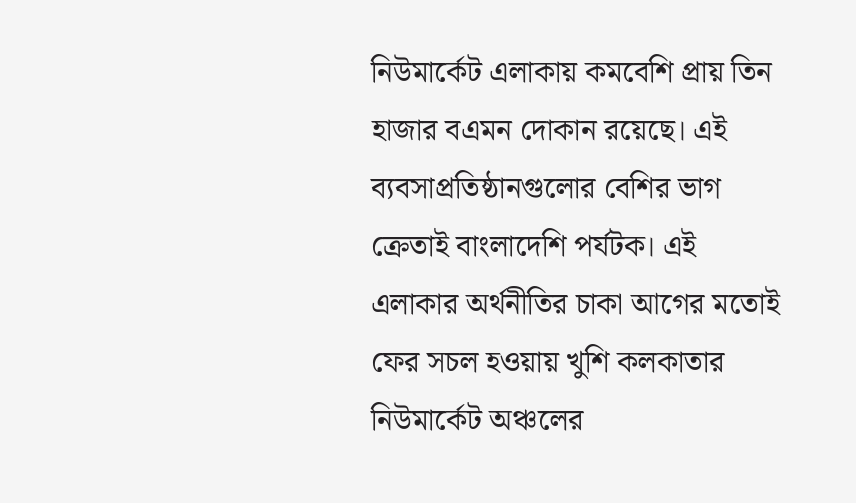নিউমার্কেট এলাকায় কমবেশি প্রায় তিন হাজার বএমন দোকান রয়েছে। এই ব্যবসাপ্রতিষ্ঠানগুলোর বেশির ভাগ ক্রেতাই বাংলাদেশি পর্যটক। এই এলাকার অর্থনীতির চাকা আগের মতোই ফের সচল হওয়ায় খুশি কলকাতার নিউমার্কেট অঞ্চলের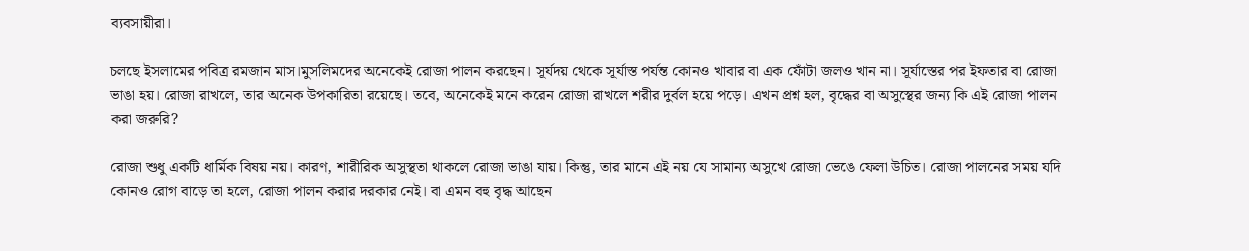ব্যবসায়ীরা।

চলছে ইসলামের পবিত্র রমজান মাস।মুসলিমদের অনেকেই রোজা পালন করছেন। সূর্যদয় থেকে সূর্যাস্ত পর্যন্ত কোনও খাবার বা এক ফোঁটা জলও খান না। সূর্যাস্তের পর ইফতার বা রোজা ভাঙা হয়। রোজা রাখলে, তার অনেক উপকারিতা রয়েছে। তবে, অনেকেই মনে করেন রোজা রাখলে শরীর দুর্বল হয়ে পড়ে। এখন প্রশ্ন হল, বৃদ্ধের বা অসুস্থের জন্য কি এই রোজা পালন করা জরুরি?

রোজা শুধু একটি ধার্মিক বিষয় নয়। কারণ, শারীরিক অসুস্থতা থাকলে রোজা ভাঙা যায়। কিন্তু, তার মানে এই নয় যে সামান্য অসুখে রোজা ভেঙে ফেলা উচিত। রোজা পালনের সময় যদি কোনও রোগ বাড়ে তা হলে, রোজা পালন করার দরকার নেই। বা এমন বহু বৃদ্ধ আছেন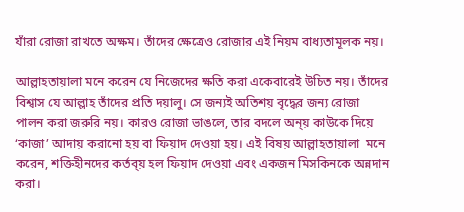যাঁরা রোজা রাখতে অক্ষম। তাঁদের ক্ষেত্রেও রোজার এই নিয়ম বাধ্যতামূলক নয়।

আল্লাহতায়ালা মনে করেন যে নিজেদের ক্ষতি করা একেবারেই উচিত নয়। তাঁদের বিশ্বাস যে আল্লাহ তাঁদের প্রতি দয়ালু। সে জন্যই অতিশয় বৃদ্ধের জন্য রোজা পালন করা জরুরি নয়। কারও রোজা ভাঙলে, তার বদলে অন্য় কাউকে দিয়ে ‘কাজা’ আদায় করানো হয় বা ফিয়াদ দেওয়া হয়। এই বিষয় আল্লাহতায়ালা  মনে করেন, শক্তিহীনদের কর্তব্য় হল ফিয়াদ দেওয়া এবং একজন মিসকিনকে অন্নদান করা।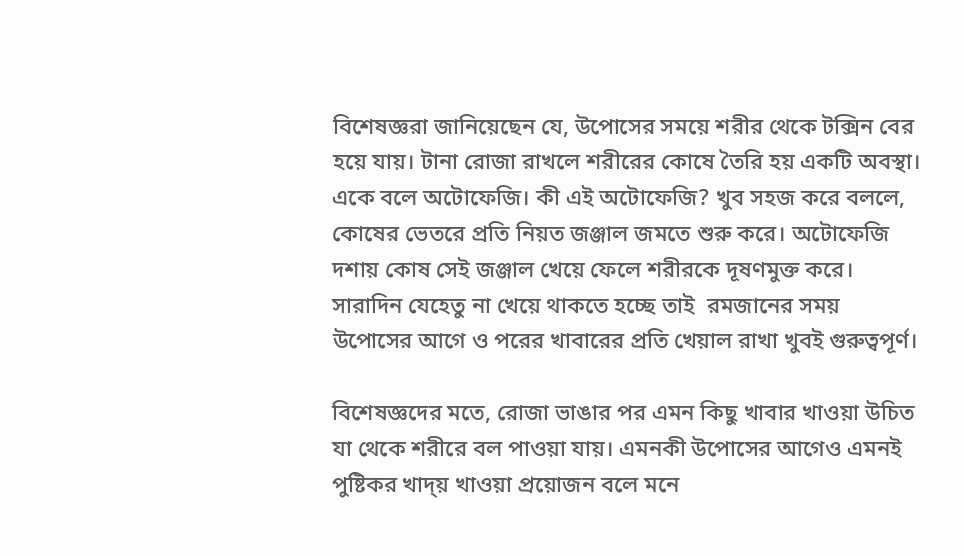বিশেষজ্ঞরা জানিয়েছেন যে, উপোসের সময়ে শরীর থেকে টক্সিন বের হয়ে যায়। টানা রোজা রাখলে শরীরের কোষে তৈরি হয় একটি অবস্থা। একে বলে অটোফেজি। কী এই অটোফেজি? খুব সহজ করে বললে, কোষের ভেতরে প্রতি নিয়ত জঞ্জাল জমতে শুরু করে। অটোফেজি দশায় কোষ সেই জঞ্জাল খেয়ে ফেলে শরীরকে দূষণমুক্ত করে। সারাদিন যেহেতু না খেয়ে থাকতে হচ্ছে তাই  রমজানের সময় উপোসের আগে ও পরের খাবারের প্রতি খেয়াল রাখা খুবই গুরুত্বপূর্ণ।

বিশেষজ্ঞদের মতে, রোজা ভাঙার পর এমন কিছু খাবার খাওয়া উচিত যা থেকে শরীরে বল পাওয়া যায়। এমনকী উপোসের আগেও এমনই পুষ্টিকর খাদ্য় খাওয়া প্রয়োজন বলে মনে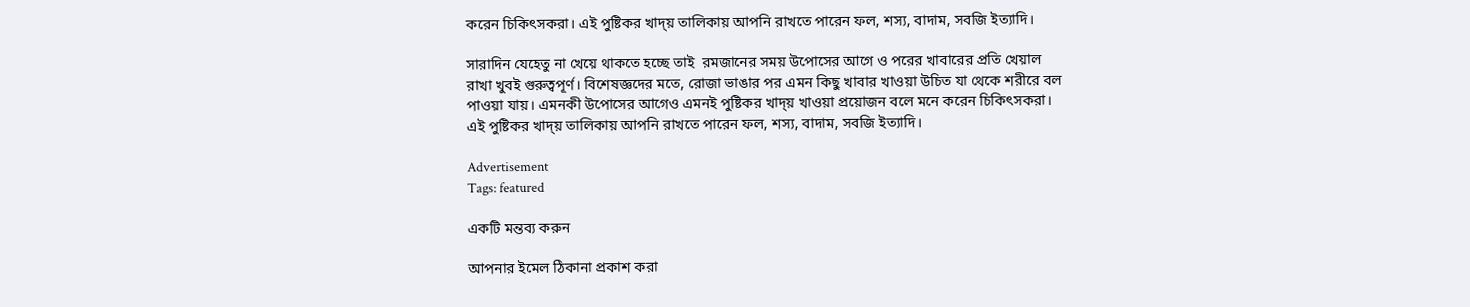করেন চিকিৎসকরা। এই পুষ্টিকর খাদ্য় তালিকায় আপনি রাখতে পারেন ফল, শস্য, বাদাম, সবজি ইত্যাদি।

সারাদিন যেহেতু না খেয়ে থাকতে হচ্ছে তাই  রমজানের সময় উপোসের আগে ও পরের খাবারের প্রতি খেয়াল রাখা খুবই গুরুত্বপূর্ণ। বিশেষজ্ঞদের মতে, রোজা ভাঙার পর এমন কিছু খাবার খাওয়া উচিত যা থেকে শরীরে বল পাওয়া যায়। এমনকী উপোসের আগেও এমনই পুষ্টিকর খাদ্য় খাওয়া প্রয়োজন বলে মনে করেন চিকিৎসকরা। এই পুষ্টিকর খাদ্য় তালিকায় আপনি রাখতে পারেন ফল, শস্য, বাদাম, সবজি ইত্যাদি।

Advertisement
Tags: featured

একটি মন্তব্য করুন

আপনার ইমেল ঠিকানা প্রকাশ করা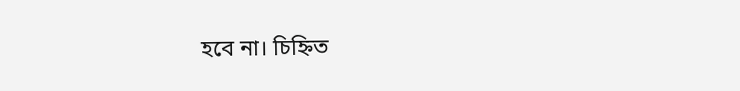হবে না। চিহ্নিত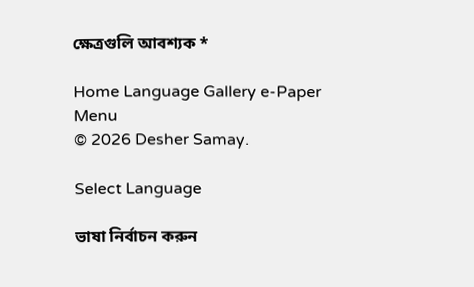ক্ষেত্রগুলি আবশ্যক *

Home Language Gallery e-Paper
Menu
© 2026 Desher Samay.

Select Language

ভাষা নির্বাচন করুন